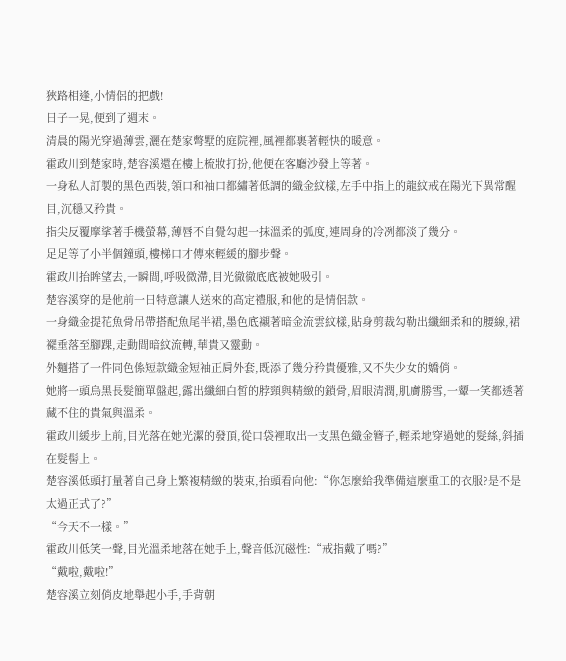狹路相逢,小情侶的把戲!
日子一晃,便到了週末。
清晨的陽光穿過薄雲,灑在楚家彆墅的庭院裡,風裡都裹著輕快的暖意。
霍政川到楚家時,楚容溪還在樓上梳妝打扮,他便在客廳沙發上等著。
一身私人訂製的黑色西裝,領口和袖口都繡著低調的織金紋樣,左手中指上的龍紋戒在陽光下異常醒目,沉穩又矜貴。
指尖反覆摩挲著手機螢幕,薄唇不自覺勾起一抹溫柔的弧度,連周身的冷冽都淡了幾分。
足足等了小半個鐘頭,樓梯口才傳來輕緩的腳步聲。
霍政川抬眸望去,一瞬間,呼吸微滯,目光徹徹底底被她吸引。
楚容溪穿的是他前一日特意讓人送來的高定禮服,和他的是情侶款。
一身織金提花魚骨吊帶搭配魚尾半裙,墨色底襯著暗金流雲紋樣,貼身剪裁勾勒出纖細柔和的腰線,裙襬垂落至腳踝,走動間暗紋流轉,華貴又靈動。
外麵搭了一件同色係短款織金短袖正肩外套,既添了幾分矜貴優雅,又不失少女的嬌俏。
她將一頭烏黑長髮簡單盤起,露出纖細白皙的脖頸與精緻的鎖骨,眉眼清潤,肌膚勝雪,一顰一笑都透著藏不住的貴氣與溫柔。
霍政川緩步上前,目光落在她光潔的發頂,從口袋裡取出一支黑色織金簪子,輕柔地穿過她的髮絲,斜插在髮髻上。
楚容溪低頭打量著自己身上繁複精緻的裝束,抬頭看向他:“你怎麼給我準備這麼重工的衣服?是不是太過正式了?”
“今天不一樣。”
霍政川低笑一聲,目光溫柔地落在她手上,聲音低沉磁性:“戒指戴了嗎?”
“戴啦,戴啦!”
楚容溪立刻俏皮地舉起小手,手背朝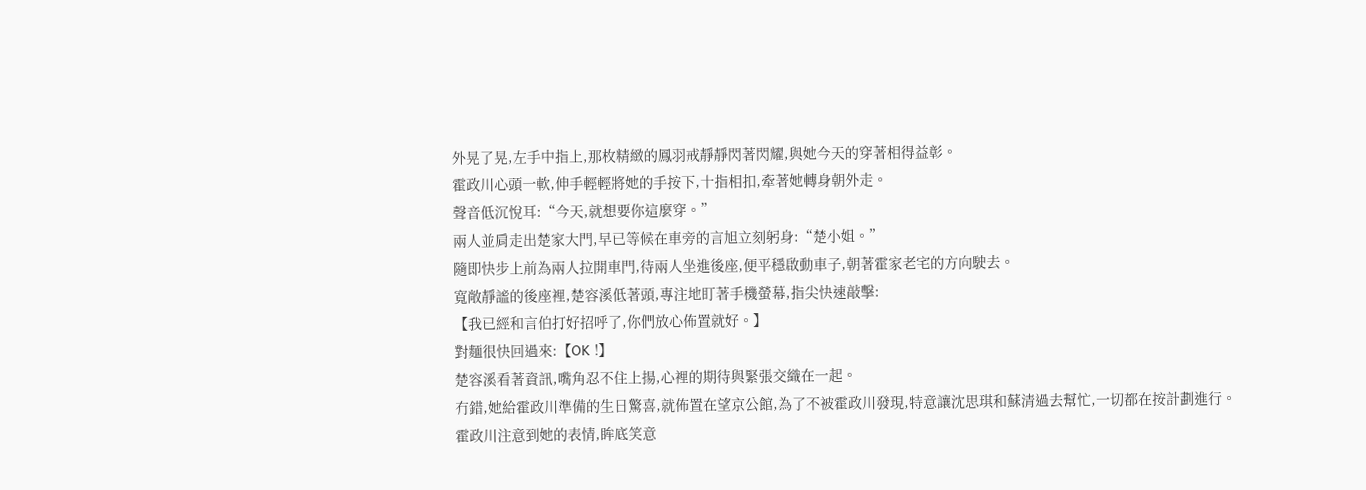外晃了晃,左手中指上,那枚精緻的鳳羽戒靜靜閃著閃耀,與她今天的穿著相得益彰。
霍政川心頭一軟,伸手輕輕將她的手按下,十指相扣,牽著她轉身朝外走。
聲音低沉悅耳:“今天,就想要你這麼穿。”
兩人並肩走出楚家大門,早已等候在車旁的言旭立刻躬身:“楚小姐。”
隨即快步上前為兩人拉開車門,待兩人坐進後座,便平穩啟動車子,朝著霍家老宅的方向駛去。
寬敞靜謐的後座裡,楚容溪低著頭,專注地盯著手機螢幕,指尖快速敲擊:
【我已經和言伯打好招呼了,你們放心佈置就好。】
對麵很快回過來:【OK !】
楚容溪看著資訊,嘴角忍不住上揚,心裡的期待與緊張交織在一起。
冇錯,她給霍政川準備的生日驚喜,就佈置在望京公館,為了不被霍政川發現,特意讓沈思琪和蘇清過去幫忙,一切都在按計劃進行。
霍政川注意到她的表情,眸底笑意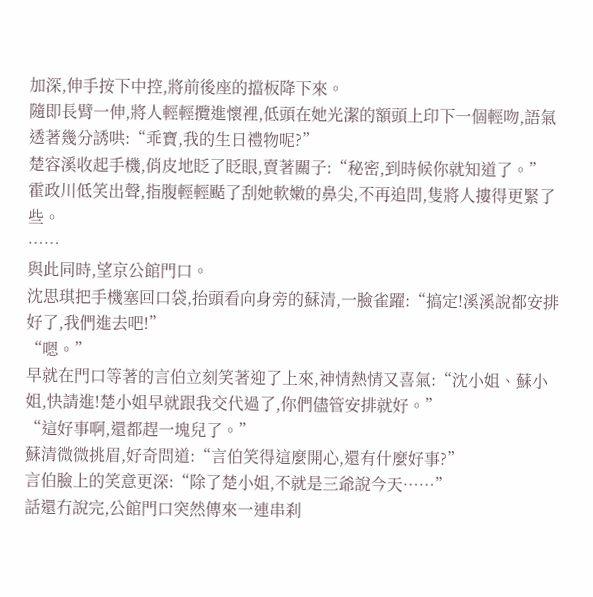加深,伸手按下中控,將前後座的擋板降下來。
隨即長臂一伸,將人輕輕攬進懷裡,低頭在她光潔的額頭上印下一個輕吻,語氣透著幾分誘哄:“乖寶,我的生日禮物呢?”
楚容溪收起手機,俏皮地眨了眨眼,賣著關子:“秘密,到時候你就知道了。”
霍政川低笑出聲,指腹輕輕颳了刮她軟嫩的鼻尖,不再追問,隻將人摟得更緊了些。
……
與此同時,望京公館門口。
沈思琪把手機塞回口袋,抬頭看向身旁的蘇清,一臉雀躍:“搞定!溪溪說都安排好了,我們進去吧!”
“嗯。”
早就在門口等著的言伯立刻笑著迎了上來,神情熱情又喜氣:“沈小姐、蘇小姐,快請進!楚小姐早就跟我交代過了,你們儘管安排就好。”
“這好事啊,還都趕一塊兒了。”
蘇清微微挑眉,好奇問道:“言伯笑得這麼開心,還有什麼好事?”
言伯臉上的笑意更深:“除了楚小姐,不就是三爺說今天……”
話還冇說完,公館門口突然傳來一連串刹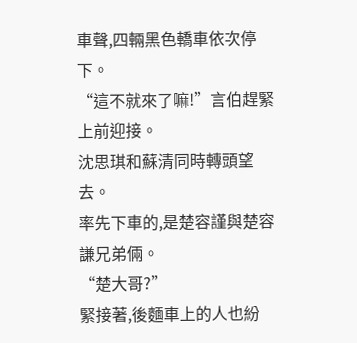車聲,四輛黑色轎車依次停下。
“這不就來了嘛!”言伯趕緊上前迎接。
沈思琪和蘇清同時轉頭望去。
率先下車的,是楚容謹與楚容謙兄弟倆。
“楚大哥?”
緊接著,後麵車上的人也紛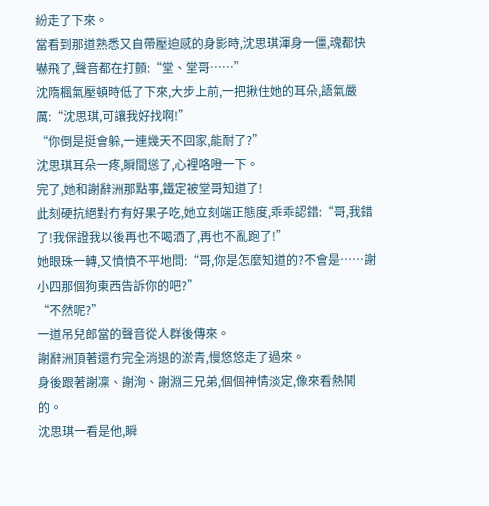紛走了下來。
當看到那道熟悉又自帶壓迫感的身影時,沈思琪渾身一僵,魂都快嚇飛了,聲音都在打顫:“堂、堂哥……”
沈隋楓氣壓頓時低了下來,大步上前,一把揪住她的耳朵,語氣嚴厲:“沈思琪,可讓我好找啊!”
“你倒是挺會躲,一連幾天不回家,能耐了?”
沈思琪耳朵一疼,瞬間慫了,心裡咯噔一下。
完了,她和謝辭洲那點事,鐵定被堂哥知道了!
此刻硬抗絕對冇有好果子吃,她立刻端正態度,乖乖認錯:“哥,我錯了!我保證我以後再也不喝酒了,再也不亂跑了!”
她眼珠一轉,又憤憤不平地問:“哥,你是怎麼知道的?不會是……謝小四那個狗東西告訴你的吧?”
“不然呢?”
一道吊兒郎當的聲音從人群後傳來。
謝辭洲頂著還冇完全消退的淤青,慢悠悠走了過來。
身後跟著謝凜、謝洵、謝淵三兄弟,個個神情淡定,像來看熱鬨的。
沈思琪一看是他,瞬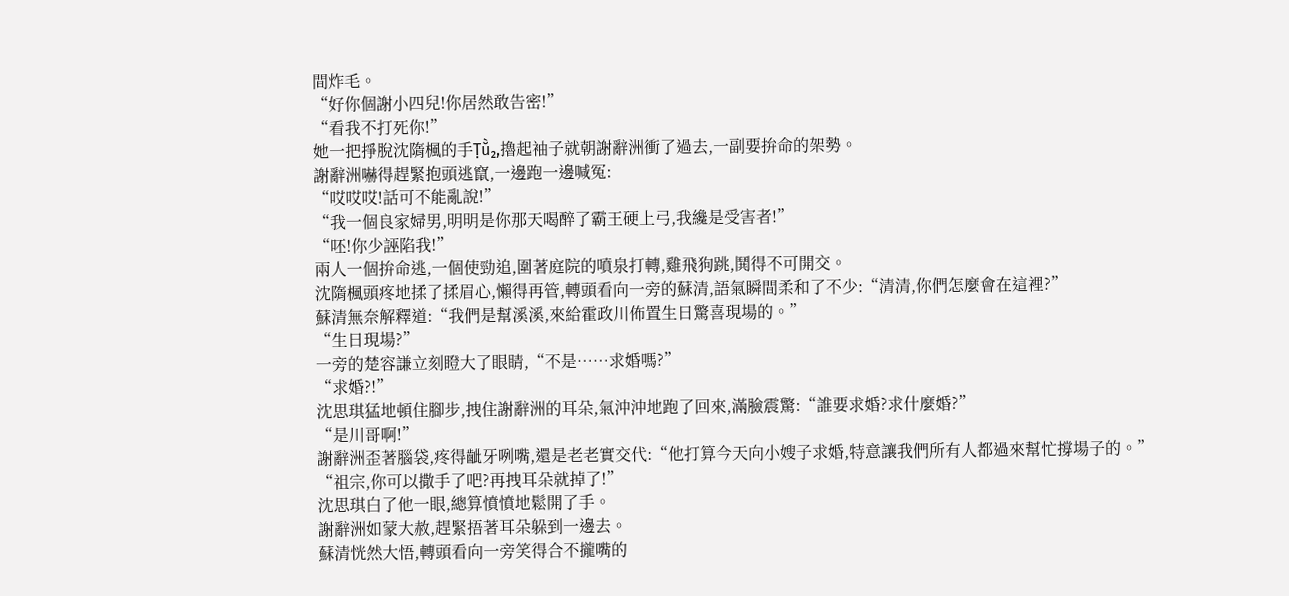間炸毛。
“好你個謝小四兒!你居然敢告密!”
“看我不打死你!”
她一把掙脫沈隋楓的手Ṭŭ̀₂,擼起袖子就朝謝辭洲衝了過去,一副要拚命的架勢。
謝辭洲嚇得趕緊抱頭逃竄,一邊跑一邊喊冤:
“哎哎哎!話可不能亂說!”
“我一個良家婦男,明明是你那天喝醉了霸王硬上弓,我纔是受害者!”
“呸!你少誣陷我!”
兩人一個拚命逃,一個使勁追,圍著庭院的噴泉打轉,雞飛狗跳,鬨得不可開交。
沈隋楓頭疼地揉了揉眉心,懶得再管,轉頭看向一旁的蘇清,語氣瞬間柔和了不少:“清清,你們怎麼會在這裡?”
蘇清無奈解釋道:“我們是幫溪溪,來給霍政川佈置生日驚喜現場的。”
“生日現場?”
一旁的楚容謙立刻瞪大了眼睛,“不是……求婚嗎?”
“求婚?!”
沈思琪猛地頓住腳步,拽住謝辭洲的耳朵,氣沖沖地跑了回來,滿臉震驚:“誰要求婚?求什麼婚?”
“是川哥啊!”
謝辭洲歪著腦袋,疼得齜牙咧嘴,還是老老實交代:“他打算今天向小嫂子求婚,特意讓我們所有人都過來幫忙撐場子的。”
“祖宗,你可以撒手了吧?再拽耳朵就掉了!”
沈思琪白了他一眼,總算憤憤地鬆開了手。
謝辭洲如蒙大赦,趕緊捂著耳朵躲到一邊去。
蘇清恍然大悟,轉頭看向一旁笑得合不攏嘴的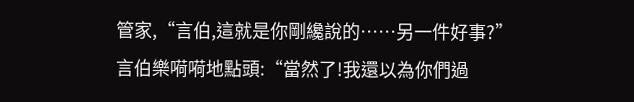管家,“言伯,這就是你剛纔說的……另一件好事?”
言伯樂嗬嗬地點頭:“當然了!我還以為你們過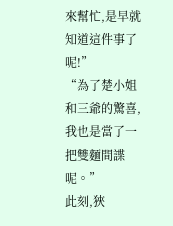來幫忙,是早就知道這件事了呢!”
“為了楚小姐和三爺的驚喜,我也是當了一把雙麵間諜呢。”
此刻,狹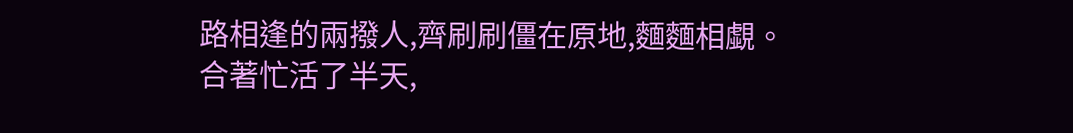路相逢的兩撥人,齊刷刷僵在原地,麵麵相覷。
合著忙活了半天,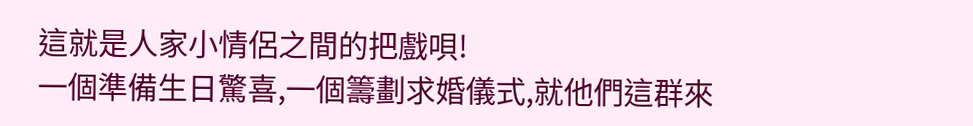這就是人家小情侶之間的把戲唄!
一個準備生日驚喜,一個籌劃求婚儀式,就他們這群來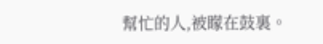幫忙的人,被矇在鼓裏。